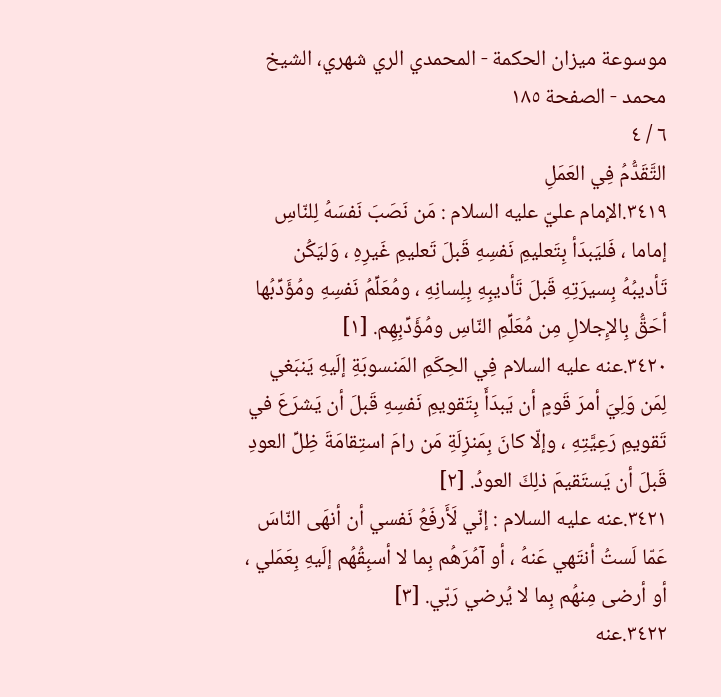موسوعة ميزان الحکمة - المحمدي الري شهري، الشيخ محمد - الصفحة ١٨٥
٦ / ٤
التَّقَدُّمُ فِي العَمَلِ
٣٤١٩.الإمام عليّ عليه السلام : مَن نَصَبَ نَفسَهُ لِلنّاسِ إماما ، فَليَبدَأ بِتَعليمِ نَفسِهِ قَبلَ تَعليمِ غَيرِهِ ، وَليَكُن تَأديبُهُ بِسيرَتِهِ قَبلَ تَأديبِهِ بِلِسانِهِ ، ومُعَلِّمُ نَفسِهِ ومُؤَدِّبُها أحَقُّ بِالإِجلالِ مِن مُعَلِّمِ النّاسِ ومُؤَدِّبِهِم. [١]
٣٤٢٠.عنه عليه السلام فِي الحِكَمِ المَنسوبَةِ إلَيهِ يَنبَغي لِمَن وَلِيَ أمرَ قَومٍ أن يَبدَأَ بِتَقويمِ نَفسِهِ قَبلَ أن يَشرَعَ في تَقويمِ رَعِيَّتِهِ ، وإلّا كانَ بِمَنزِلَةِ مَن رامَ استِقامَةَ ظِلِّ العودِ قَبلَ أن يَستَقيمَ ذلِكَ العودُ. [٢]
٣٤٢١.عنه عليه السلام : إنّي لَأَرفَعُ نَفسي أن أنهَى النّاسَ عَمّا لَستُ أنتَهي عَنهُ ، أو آمُرَهُم بِما لا أسبِقُهُم إلَيهِ بِعَمَلي ، أو أرضى مِنهُم بِما لا يُرضي رَبّي. [٣]
٣٤٢٢.عنه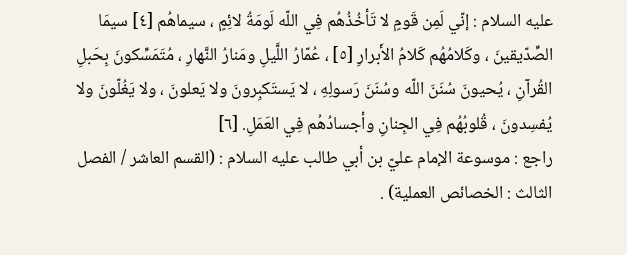عليه السلام : إنّي لَمِن قَومٍ لا تَأخُذُهُم فِي اللّه لَومَةُ لائِمٍ ، سيماهُم [٤] سيمَا الصِّدّيقينَ ، وكَلامُهُم كَلامُ الأَبرارِ [٥] ، عُمّارُ اللَّيلِ ومَنارُ النَّهارِ ، مُتَمَسِّكونَ بِحَبلِ القُرآنِ ، يُحيونَ سُنَنَ اللّه وسُنَنَ رَسولِهِ ، لا يَستَكبِرونَ ولا يَعلونَ ، ولا يَغُلّونَ ولا يُفسِدونَ ، قُلوبُهُم فِي الجِنانِ وأجسادُهُم فِي العَمَلِ. [٦]
راجع : موسوعة الإمام عليّ بن أبي طالب عليه السلام : (القسم العاشر / الفصل الثالث : الخصائص العملية) .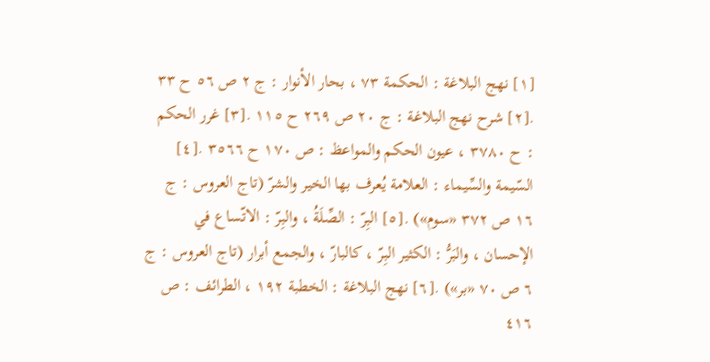[١] نهج البلاغة : الحكمة ٧٣ ، بحار الأنوار : ج ٢ ص ٥٦ ح ٣٣ .[٢] شرح نهج البلاغة : ج ٢٠ ص ٢٦٩ ح ١١٥ .[٣] غرر الحكم : ح ٣٧٨٠ ، عيون الحكم والمواعظ : ص ١٧٠ ح ٣٥٦٦ .[٤] السّيمة والسِّيماء : العلامة يُعرف بها الخير والشرّ (تاج العروس : ج ١٦ ص ٣٧٢ «سوم») .[٥] البِرّ : الصِّلَةُ ، والبِرّ : الاتّساع في الإحسان ، والبَرُّ : الكثير البِرّ ، كالبارّ ، والجمع أبرار (تاج العروس : ج ٦ ص ٧٠ «بر») .[٦] نهج البلاغة : الخطبة ١٩٢ ، الطرائف : ص ٤١٦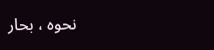نحوه ، بحار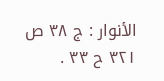الأنوار : ج ٣٨ ص ٣٢١ ح ٣٣ .